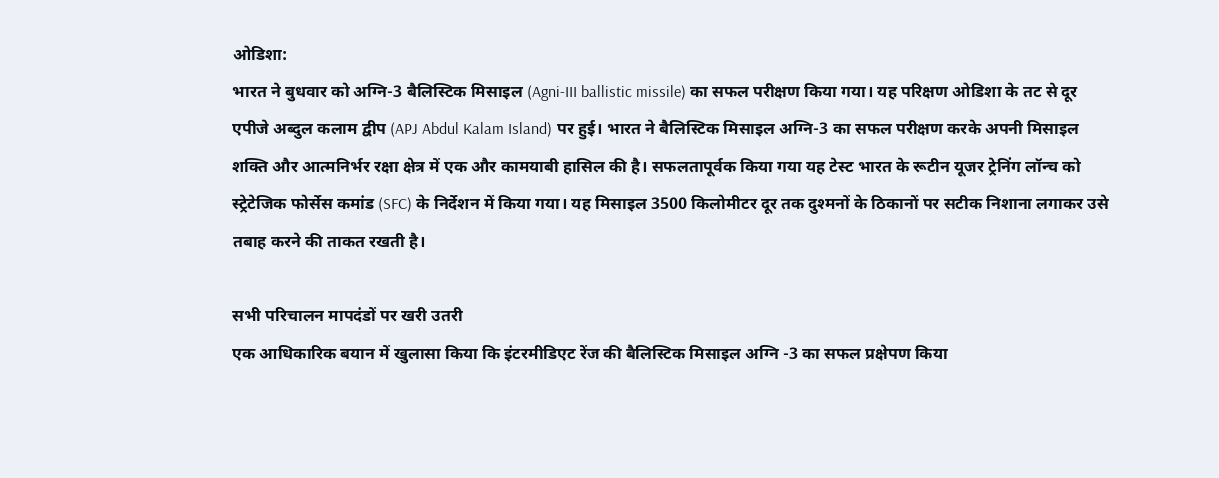ओडिशा:
भारत ने बुधवार को अग्नि-3 बैलिस्टिक मिसाइल (Agni-III ballistic missile) का सफल परीक्षण किया गया। यह परिक्षण ओडिशा के तट से दूर एपीजे अब्दुल कलाम द्वीप (APJ Abdul Kalam Island) पर हुई। भारत ने बैलिस्टिक मिसाइल अग्नि-3 का सफल परीक्षण करके अपनी मिसाइल शक्ति और आत्मनिर्भर रक्षा क्षेत्र में एक और कामयाबी हासिल की है। सफलतापूर्वक किया गया यह टेस्ट भारत के रूटीन यूजर ट्रेनिंग लॉन्च को स्ट्रेटेजिक फोर्सेस कमांड (SFC) के निर्देशन में किया गया। यह मिसाइल 3500 किलोमीटर दूर तक दुश्मनों के ठिकानों पर सटीक निशाना लगाकर उसे तबाह करने की ताकत रखती है।

सभी परिचालन मापदंडों पर खरी उतरी
एक आधिकारिक बयान में खुलासा किया कि इंटरमीडिएट रेंज की बैलिस्टिक मिसाइल अग्नि -3 का सफल प्रक्षेपण किया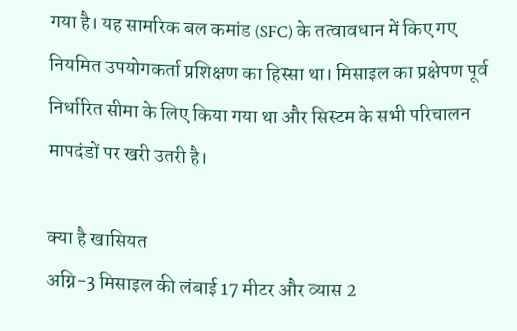गया है। यह सामरिक बल कमांड (SFC) के तत्वावधान में किए गए नियमित उपयोगकर्ता प्रशिक्षण का हिस्सा था। मिसाइल का प्रक्षेपण पूर्व निर्धारित सीमा के लिए किया गया था और सिस्टम के सभी परिचालन मापदंडों पर खरी उतरी है।

क्या है खासियत
अग्नि-3 मिसाइल की लंबाई 17 मीटर और व्यास 2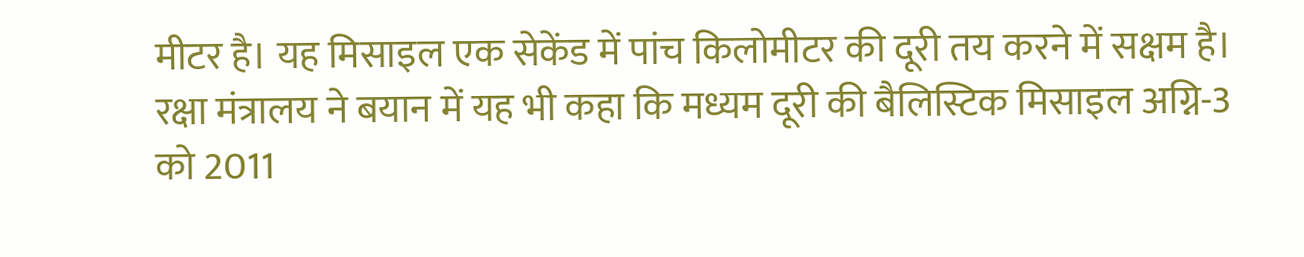मीटर है। यह मिसाइल एक सेकेंड में पांच किलोमीटर की दूरी तय करने में सक्षम है। रक्षा मंत्रालय ने बयान में यह भी कहा कि मध्यम दूरी की बैलिस्टिक मिसाइल अग्नि-3 को 2011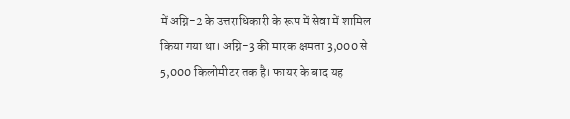में अग्नि-2 के उत्तराधिकारी के रूप में सेवा में शामिल किया गया था। अग्नि-3 की मारक क्षमता 3,000 से 5,000 किलोमीटर तक है। फायर के बाद यह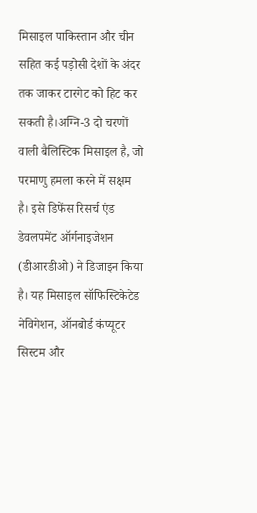मिसाइल पाकिस्तान और चीन सहित कई पड़ोसी देशों के अंदर तक जाकर टारगेट को हिट कर सकती है।अग्नि-3 दो चरणों वाली बैलिस्टिक मिसाइल है, जो परमाणु हमला करने में सक्षम है। इसे डिफेंस रिसर्च एंड डेवलपमेंट ऑर्गनाइजेशन (डीआरडीओ) ने डिजाइन किया है। यह मिसाइल सॉफिस्टिकेटेड नेविगेशन, ऑनबोर्ड कंप्यूटर सिस्टम और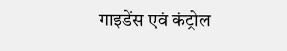गाइडेंस एवं कंट्रोल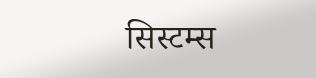सिस्टम्स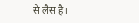से लैस है।